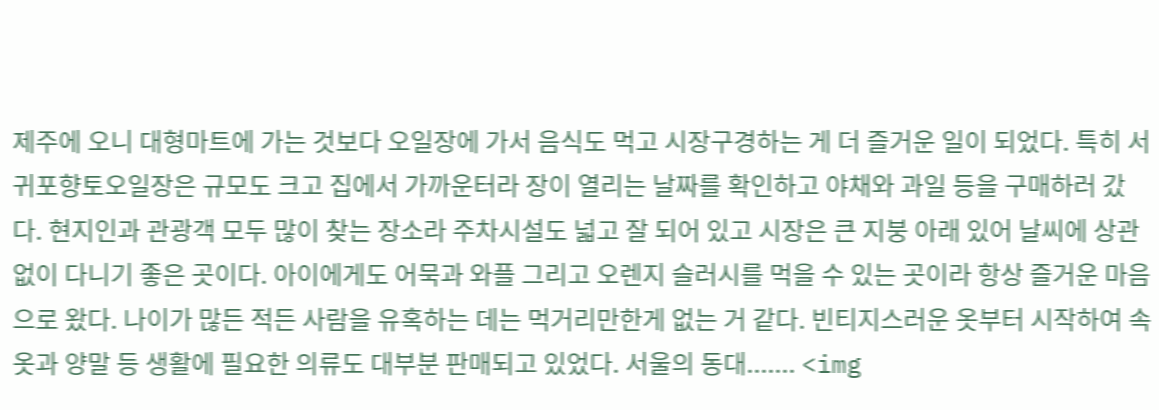제주에 오니 대형마트에 가는 것보다 오일장에 가서 음식도 먹고 시장구경하는 게 더 즐거운 일이 되었다. 특히 서귀포향토오일장은 규모도 크고 집에서 가까운터라 장이 열리는 날짜를 확인하고 야채와 과일 등을 구매하러 갔다. 현지인과 관광객 모두 많이 찾는 장소라 주차시설도 넓고 잘 되어 있고 시장은 큰 지붕 아래 있어 날씨에 상관없이 다니기 좋은 곳이다. 아이에게도 어묵과 와플 그리고 오렌지 슬러시를 먹을 수 있는 곳이라 항상 즐거운 마음으로 왔다. 나이가 많든 적든 사람을 유혹하는 데는 먹거리만한게 없는 거 같다. 빈티지스러운 옷부터 시작하여 속옷과 양말 등 생활에 필요한 의류도 대부분 판매되고 있었다. 서울의 동대....... <img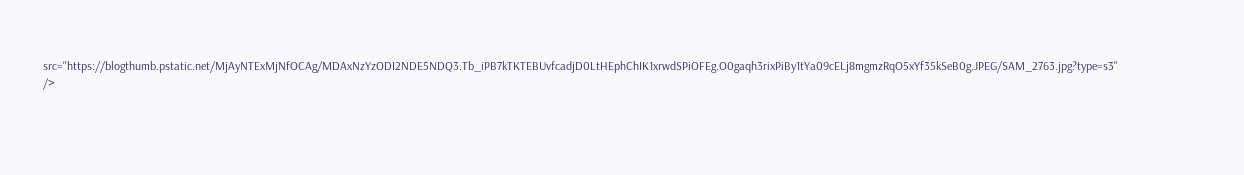src="https://blogthumb.pstatic.net/MjAyNTExMjNfOCAg/MDAxNzYzODI2NDE5NDQ3.Tb_iPB7kTKTEBUvfcadjD0LtHEphChIK1xrwdSPiOFEg.O0gaqh3rixPiBy1tYa09cELj8mgmzRqO5xYf35kSeB0g.JPEG/SAM_2763.jpg?type=s3" />